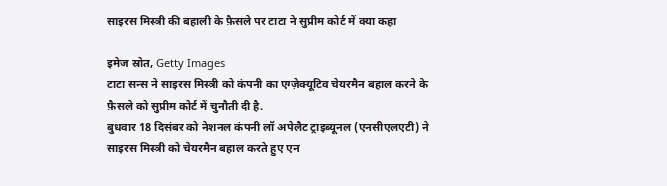साइरस मिस्त्री की बहाली के फ़ैसले पर टाटा ने सुप्रीम कोर्ट में क्या कहा

इमेज स्रोत, Getty Images
टाटा सन्स ने साइरस मिस्त्री को कंपनी का एग्ज़ेक्यूटिव चेयरमैन बहाल करने के फ़ैसले को सुप्रीम कोर्ट में चुनौती दी है.
बुधवार 18 दिसंबर को नेशनल कंपनी लॉ अपेलैट ट्राइब्यूनल (एनसीएलएटी) ने साइरस मिस्त्री को चेयरमैन बहाल करते हुए एन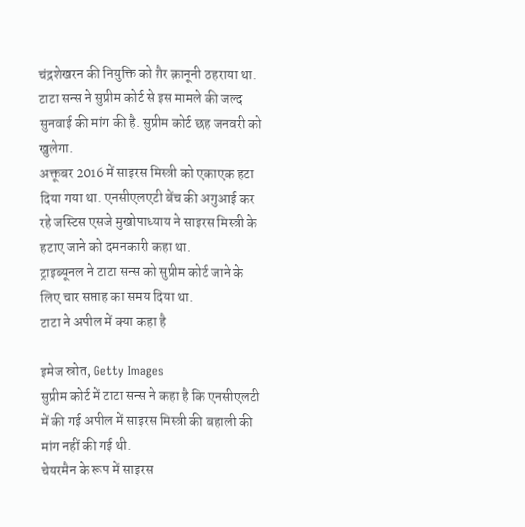चंद्रशेखरन की नियुक्ति को ग़ैर क़ानूनी ठहराया था.
टाटा सन्स ने सुप्रीम कोर्ट से इस मामले की जल्द सुनवाई की मांग की है. सुप्रीम कोर्ट छह जनवरी को खुलेगा.
अक्तूबर 2016 में साइरस मिस्त्री को एकाएक हटा दिया गया था. एनसीएलएटी बेंच की अगुआई कर रहे जस्टिस एसजे मुखोपाध्याय ने साइरस मिस्त्री के हटाए जाने को दमनकारी कहा था.
ट्राइब्यूनल ने टाटा सन्स को सुप्रीम कोर्ट जाने के लिए चार सप्ताह का समय दिया था.
टाटा ने अपील में क्या कहा है

इमेज स्रोत, Getty Images
सुप्रीम कोर्ट में टाटा सन्स ने कहा है कि एनसीएलटी में की गई अपील में साइरस मिस्त्री की बहाली की मांग नहीं की गई थी.
चेयरमैन के रूप में साइरस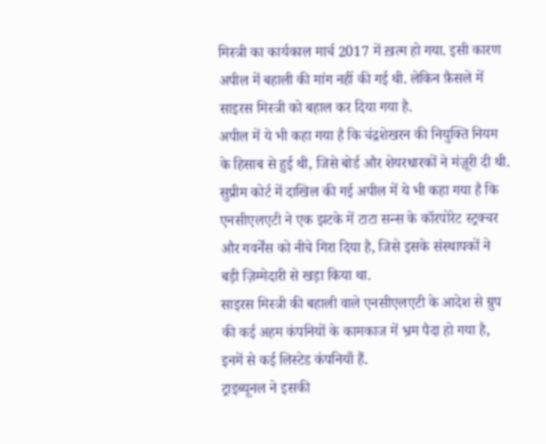मिस्त्री का कार्यकाल मार्च 2017 में ख़त्म हो गया. इसी कारण अपील में बहाली की मांग नहीं की गई थी. लेकिन फ़ैसले में साइरस मिस्त्री को बहाल कर दिया गया है.
अपील में ये भी कहा गया है कि चंद्रशेखरन की नियुक्ति नियम के हिसाब से हुई थी, जिसे बोर्ड और शेयरधारकों ने मंज़ूरी दी थी.
सुप्रीम कोर्ट में दाखिल की गई अपील में ये भी कहा गया है कि एनसीएलएटी ने एक झटके में टाटा सन्स के कॉरपोरेट स्ट्रक्चर और गवर्नेंस को नीचे गिरा दिया है, जिसे इसके संस्थापकों ने बड़ी ज़िम्मेदारी से खड़ा किया था.
साइरस मिस्त्री की बहाली वाले एनसीएलएटी के आदेश से ग्रुप की कई अहम कंपनियों के कामकाज में भ्रम पैदा हो गया है, इनमें से कई लिस्टेड कंपनियाँ हैं.
ट्राइब्यूनल ने इसकी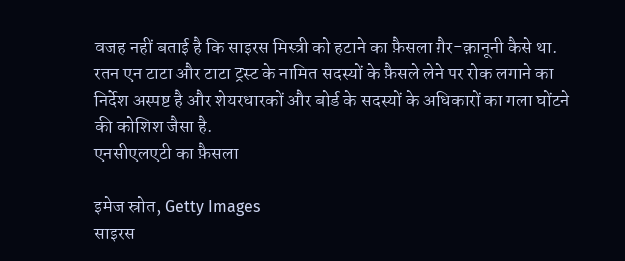वजह नहीं बताई है कि साइरस मिस्त्री को हटाने का फ़ैसला ग़ैर-क़ानूनी कैसे था.
रतन एन टाटा और टाटा ट्रस्ट के नामित सदस्यों के फ़ैसले लेने पर रोक लगाने का निर्देश अस्पष्ट है और शेयरधारकों और बोर्ड के सदस्यों के अधिकारों का गला घोंटने की कोशिश जैसा है.
एनसीएलएटी का फ़ैसला

इमेज स्रोत, Getty Images
साइरस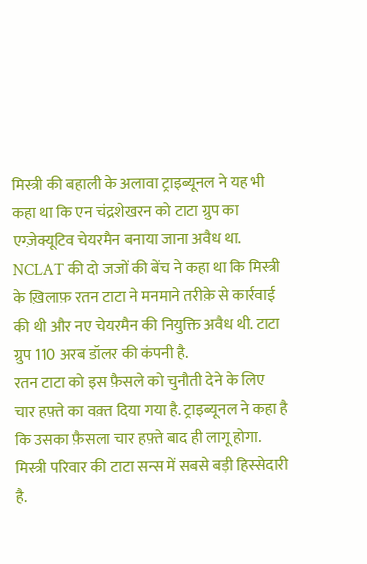मिस्त्री की बहाली के अलावा ट्राइब्यूनल ने यह भी कहा था कि एन चंद्रशेखरन को टाटा ग्रुप का एग्ज़ेक्यूटिव चेयरमैन बनाया जाना अवैध था.
NCLAT की दो जजों की बेंच ने कहा था कि मिस्त्री के ख़िलाफ़ रतन टाटा ने मनमाने तरीक़े से कार्रवाई की थी और नए चेयरमैन की नियुक्ति अवैध थी. टाटा ग्रुप 110 अरब डॉलर की कंपनी है.
रतन टाटा को इस फ़ैसले को चुनौती देने के लिए चार हफ़्ते का वक़्त दिया गया है. ट्राइब्यूनल ने कहा है कि उसका फ़ैसला चार हफ़्ते बाद ही लागू होगा.
मिस्त्री परिवार की टाटा सन्स में सबसे बड़ी हिस्सेदारी है.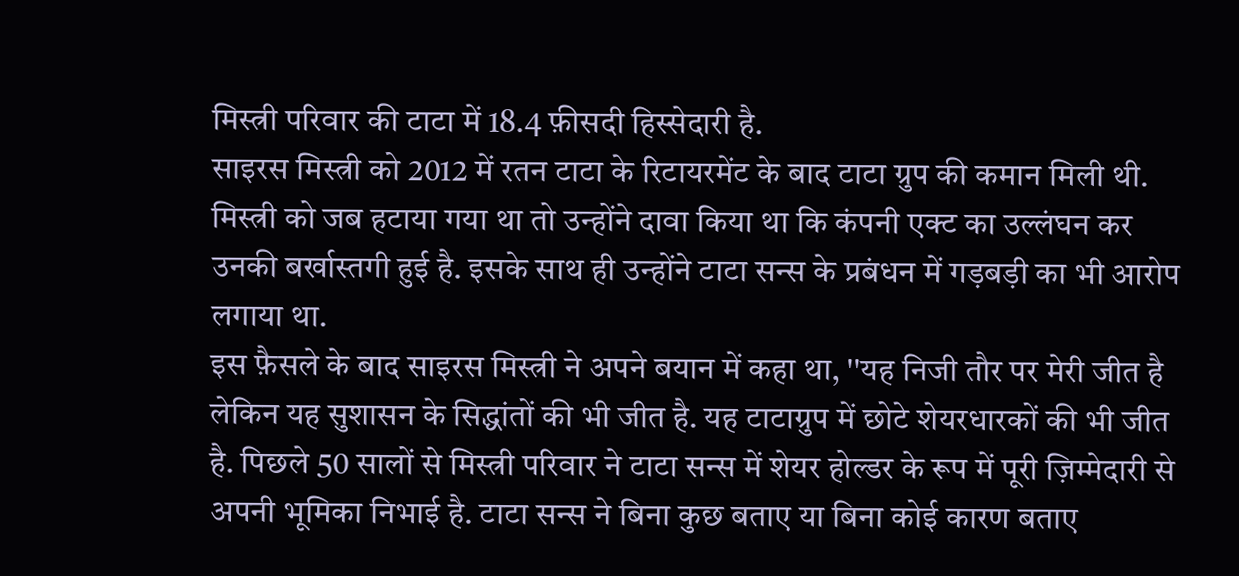मिस्त्री परिवार की टाटा में 18.4 फ़ीसदी हिस्सेदारी है.
साइरस मिस्त्री को 2012 में रतन टाटा के रिटायरमेंट के बाद टाटा ग्रुप की कमान मिली थी.
मिस्त्री को जब हटाया गया था तो उन्होंने दावा किया था कि कंपनी एक्ट का उल्लंघन कर उनकी बर्खास्तगी हुई है. इसके साथ ही उन्होंने टाटा सन्स के प्रबंधन में गड़बड़ी का भी आरोप लगाया था.
इस फ़ैसले के बाद साइरस मिस्त्री ने अपने बयान में कहा था, ''यह निजी तौर पर मेरी जीत है लेकिन यह सुशासन के सिद्धांतों की भी जीत है. यह टाटाग्रुप में छोटे शेयरधारकों की भी जीत है. पिछले 50 सालों से मिस्त्री परिवार ने टाटा सन्स में शेयर होल्डर के रूप में पूरी ज़िम्मेदारी से अपनी भूमिका निभाई है. टाटा सन्स ने बिना कुछ बताए या बिना कोई कारण बताए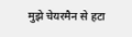मुझे चेयरमैन से हटा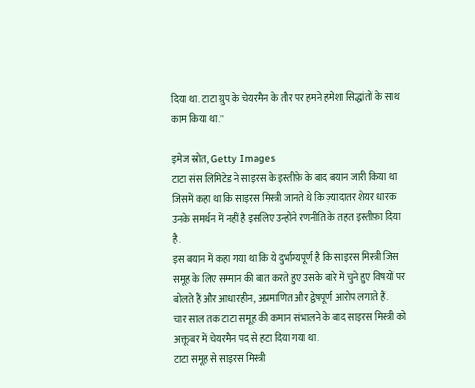दिया था. टाटा ग्रुप के चेयरमैन के तौर पर हमने हमेशा सिद्धांतों के साथ काम किया था.''

इमेज स्रोत, Getty Images
टाटा संस लिमिटेड ने साइरस के इस्तीफ़े के बाद बयान जारी किया था जिसमें कहा था कि साइरस मिस्त्री जानते थे कि ज़्यादातर शेयर धारक उनके समर्थन में नहीं है इसलिए उन्होंने रणनीति के तहत इस्तीफ़ा दिया है.
इस बयान में कहा गया था कि ये दुर्भाग्यपूर्ण है कि साइरस मिस्त्री जिस समूह के लिए सम्मान की बात करते हुए उसके बारे में चुने हुए विषयों पर बोलते हैं और आधारहीन, अप्रमाणित और द्वेषपूर्ण आरोप लगाते हैं.
चार साल तक टाटा समूह की कमान संभालने के बाद साइरस मिस्त्री को अक्तूबर में चेयरमैन पद से हटा दिया गया था.
टाटा समूह से साइरस मिस्त्री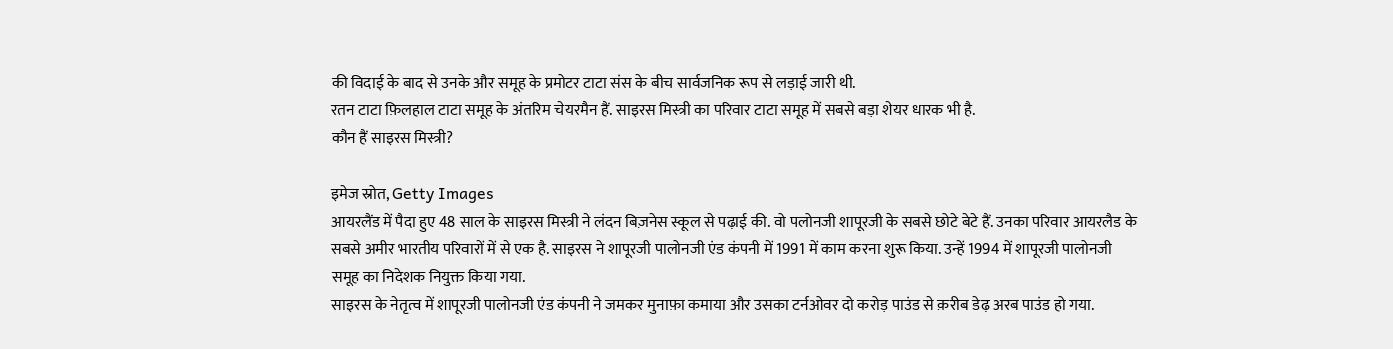की विदाई के बाद से उनके और समूह के प्रमोटर टाटा संस के बीच सार्वजनिक रूप से लड़ाई जारी थी.
रतन टाटा फ़िलहाल टाटा समूह के अंतरिम चेयरमैन हैं. साइरस मिस्त्री का परिवार टाटा समूह में सबसे बड़ा शेयर धारक भी है.
कौन हैं साइरस मिस्त्री?

इमेज स्रोत, Getty Images
आयरलैंड में पैदा हुए 48 साल के साइरस मिस्त्री ने लंदन बिज़नेस स्कूल से पढ़ाई की. वो पलोनजी शापूरजी के सबसे छोटे बेटे हैं. उनका परिवार आयरलैड के सबसे अमीर भारतीय परिवारों में से एक है. साइरस ने शापूरजी पालोनजी एंड कंपनी में 1991 में काम करना शुरू किया. उन्हें 1994 में शापूरजी पालोनजी समूह का निदेशक नियुक्त किया गया.
साइरस के नेतृत्व में शापूरजी पालोनजी एंड कंपनी ने जमकर मुनाफ़ा कमाया और उसका टर्नओवर दो करोड़ पाउंड से क़रीब डेढ़ अरब पाउंड हो गया.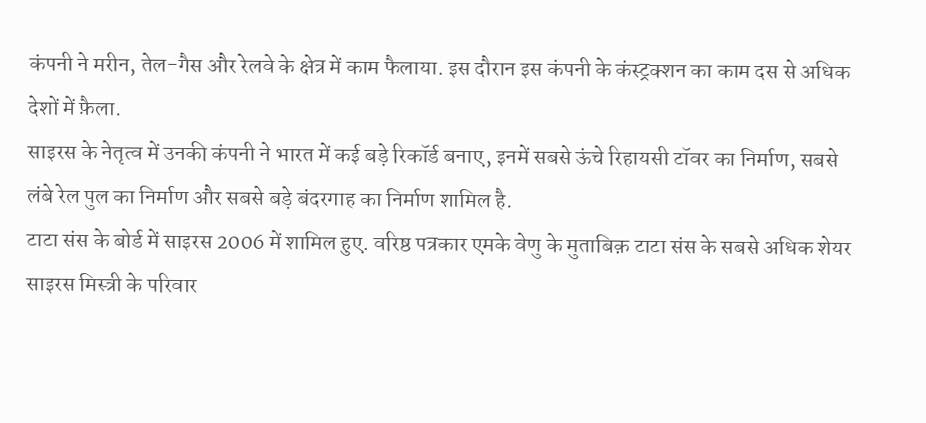कंपनी ने मरीन, तेल-गैस और रेलवे के क्षेत्र में काम फैलाया. इस दौरान इस कंपनी के कंस्ट्रक्शन का काम दस से अधिक देशों में फ़ैला.
साइरस के नेतृत्व में उनकी कंपनी ने भारत में कई बड़े रिकॉर्ड बनाए, इनमें सबसे ऊंचे रिहायसी टॉवर का निर्माण, सबसे लंबे रेल पुल का निर्माण और सबसे बड़े बंदरगाह का निर्माण शामिल है.
टाटा संस के बोर्ड में साइरस 2006 में शामिल हुए. वरिष्ठ पत्रकार एमके वेणु के मुताबिक़ टाटा संस के सबसे अधिक शेयर साइरस मिस्त्री के परिवार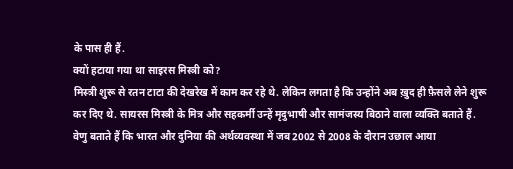के पास ही हैं.
क्यों हटाया गया था साइरस मिस्त्री को?
मिस्त्री शुरू से रतन टाटा की देखरेख में काम कर रहे थे. लेकिन लगता है कि उन्होंने अब ख़ुद ही फ़ैसले लेने शुरू कर दिए थे. सायरस मिस्त्री के मित्र और सहकर्मी उन्हें मृदुभाषी और सामंजस्य बिठाने वाला व्यक्ति बताते हैं.
वेणु बताते हैं कि भारत और दुनिया की अर्थव्यवस्था में जब 2002 से 2008 के दौरान उछाल आया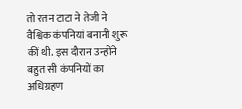तो रतन टाटा ने तेजी ने वैश्विक कंपनियां बनानी शुरू कीं थी. इस दौरान उन्होंने बहुत सी कंपनियों का अधिग्रहण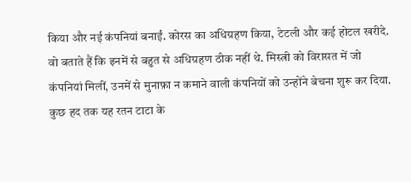किया और नई कंपनियां बनाईं. कोरस का अधिग्रहण किया, टेटली और कई होटल खरीदे.
वो बताते हैं कि इनमें से बहुत से अधिग्रहण ठीक नहीं थे. मिस्त्री को विरासत में जो कंपनियां मिलीं, उनमें से मुनाफ़ा न कमाने वाली कंपनियों को उन्होंने बेचना शुरू कर दिया. कुछ हद तक यह रतन टाटा के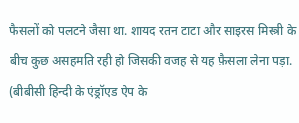फैसलों को पलटने जैसा था. शायद रतन टाटा और साइरस मिस्त्री के बीच कुछ असहमति रही हो जिसकी वजह से यह फ़ैसला लेना पड़ा.
(बीबीसी हिन्दी के एंड्रॉएड ऐप के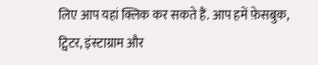लिए आप यहां क्लिक कर सकते हैं. आप हमें फ़ेसबुक, ट्विटर, इंस्टाग्राम और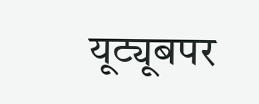यूट्यूबपर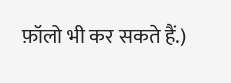फ़ॉलो भी कर सकते हैं.)